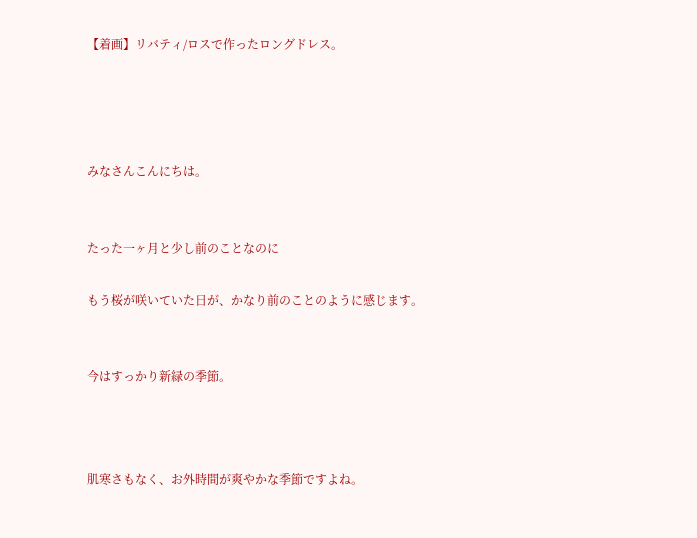【着画】リバティ/ロスで作ったロングドレス。




みなさんこんにちは。


たった一ヶ月と少し前のことなのに

もう桜が咲いていた日が、かなり前のことのように感じます。


今はすっかり新緑の季節。



肌寒さもなく、お外時間が爽やかな季節ですよね。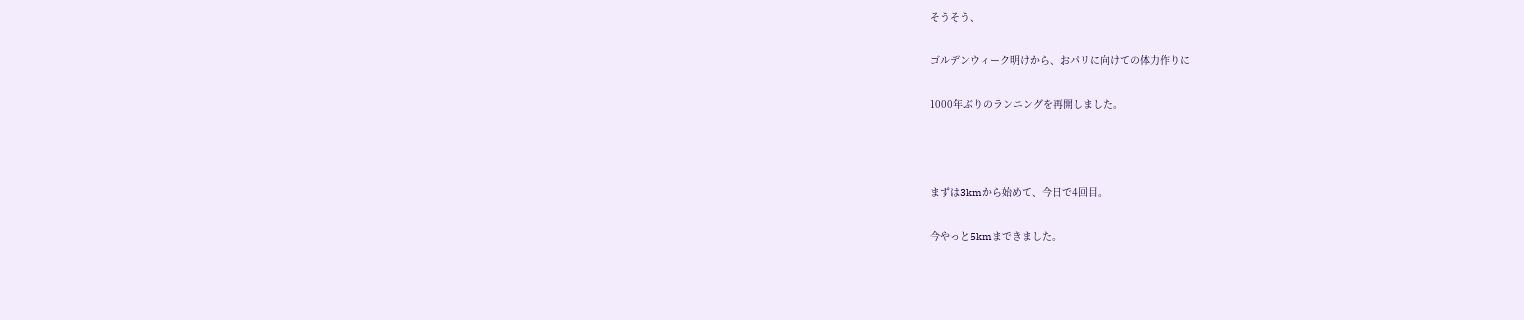そうそう、

ゴルデンウィーク明けから、おパリに向けての体力作りに

1000年ぶりのランニングを再開しました。



まずは3kmから始めて、今日で4回目。

今やっと5kmまできました。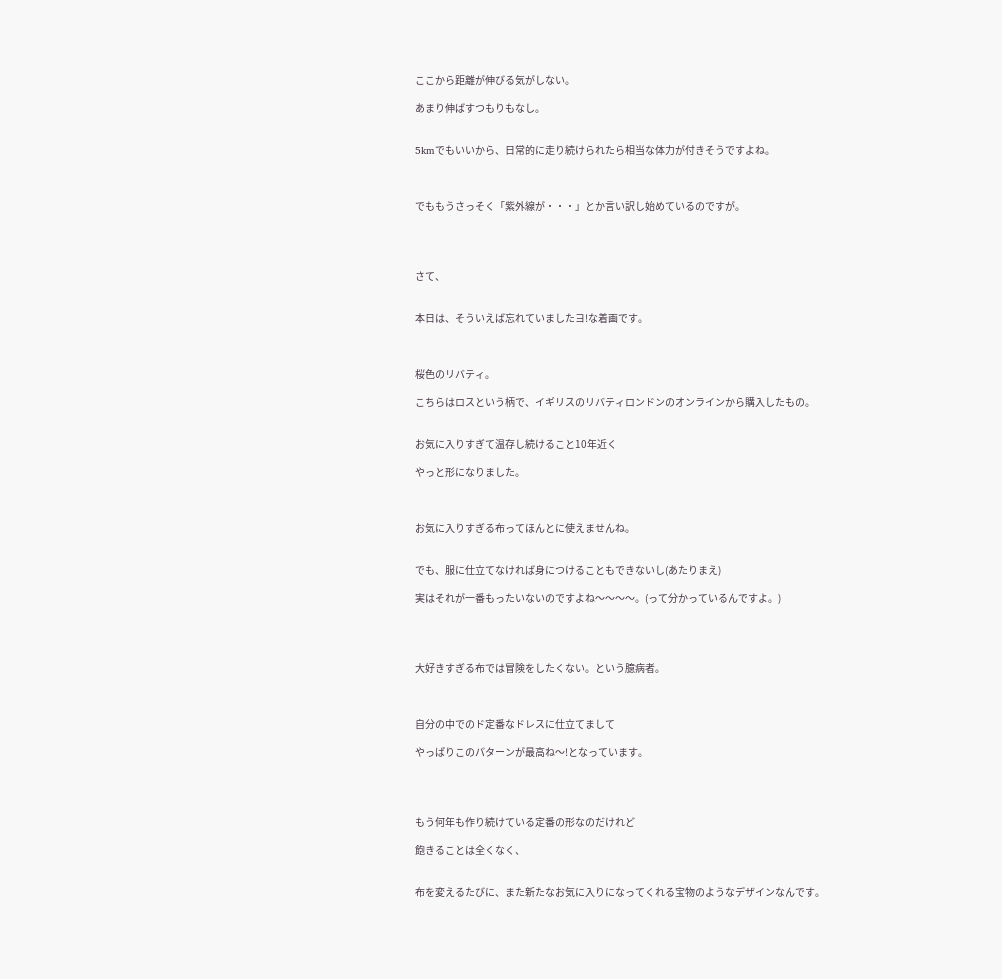ここから距離が伸びる気がしない。

あまり伸ばすつもりもなし。


5kmでもいいから、日常的に走り続けられたら相当な体力が付きそうですよね。



でももうさっそく「紫外線が・・・」とか言い訳し始めているのですが。




さて、


本日は、そういえば忘れていましたヨ!な着画です。



桜色のリバティ。

こちらはロスという柄で、イギリスのリバティロンドンのオンラインから購入したもの。


お気に入りすぎて温存し続けること10年近く

やっと形になりました。



お気に入りすぎる布ってほんとに使えませんね。


でも、服に仕立てなければ身につけることもできないし(あたりまえ)

実はそれが一番もったいないのですよね〜〜〜〜。(って分かっているんですよ。)




大好きすぎる布では冒険をしたくない。という臆病者。



自分の中でのド定番なドレスに仕立てまして

やっぱりこのパターンが最高ね〜!となっています。




もう何年も作り続けている定番の形なのだけれど

飽きることは全くなく、


布を変えるたびに、また新たなお気に入りになってくれる宝物のようなデザインなんです。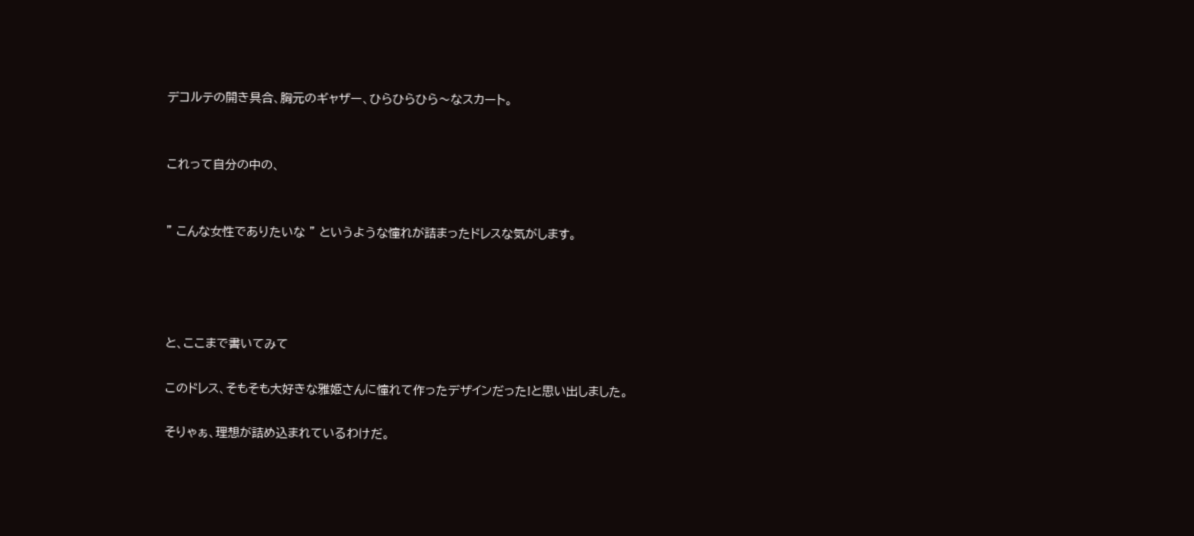デコルテの開き具合、胸元のギャザー、ひらひらひら〜なスカート。


これって自分の中の、


” こんな女性でありたいな ” というような憧れが詰まったドレスな気がします。




と、ここまで書いてみて

このドレス、そもそも大好きな雅姫さんに憧れて作ったデザインだった!と思い出しました。

そりゃぁ、理想が詰め込まれているわけだ。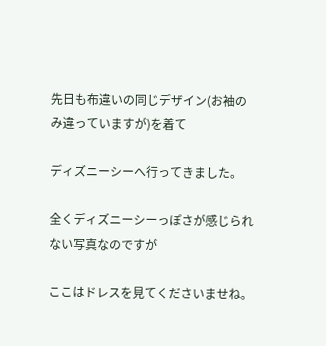先日も布違いの同じデザイン(お袖のみ違っていますが)を着て

ディズニーシーへ行ってきました。

全くディズニーシーっぽさが感じられない写真なのですが

ここはドレスを見てくださいませね。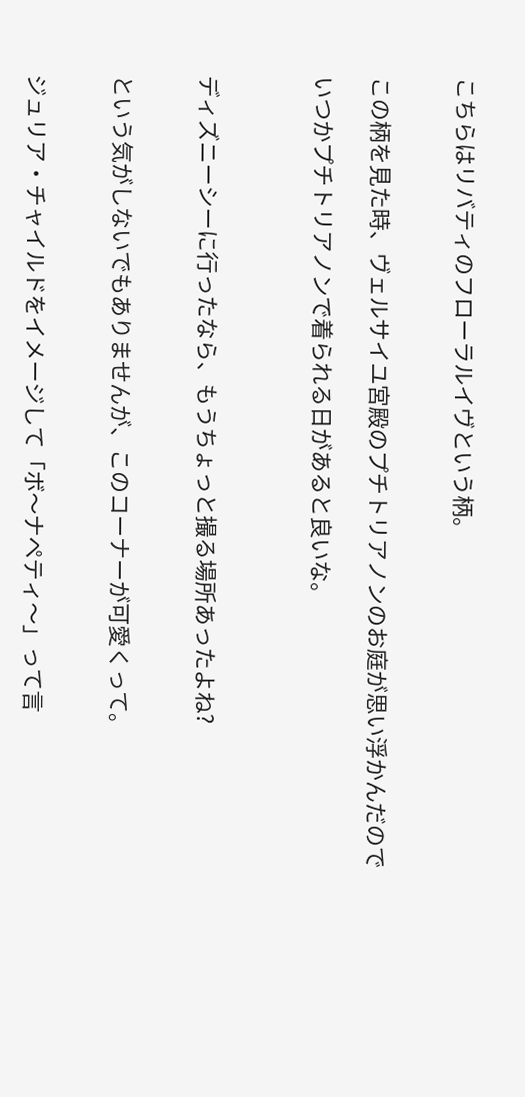こちらはリバティのフローラルイヴという柄。


この柄を見た時、ヴェルサイユ宮殿のプチトリアノンのお庭が思い浮かんだので

いつかプチトリアノンで着られる日があると良いな。



ディズニーシーに行ったなら、もうちょっと撮る場所あったよね?


という気がしないでもありませんが、このコーナーが可愛くって。


ジュリア・チャイルドをイメージして「ボ〜ナペティ〜」って言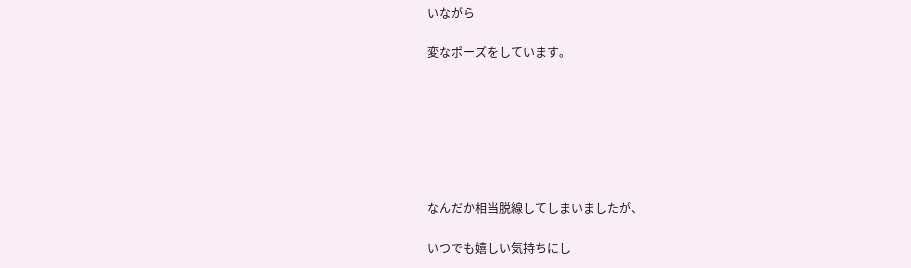いながら

変なポーズをしています。







なんだか相当脱線してしまいましたが、

いつでも嬉しい気持ちにし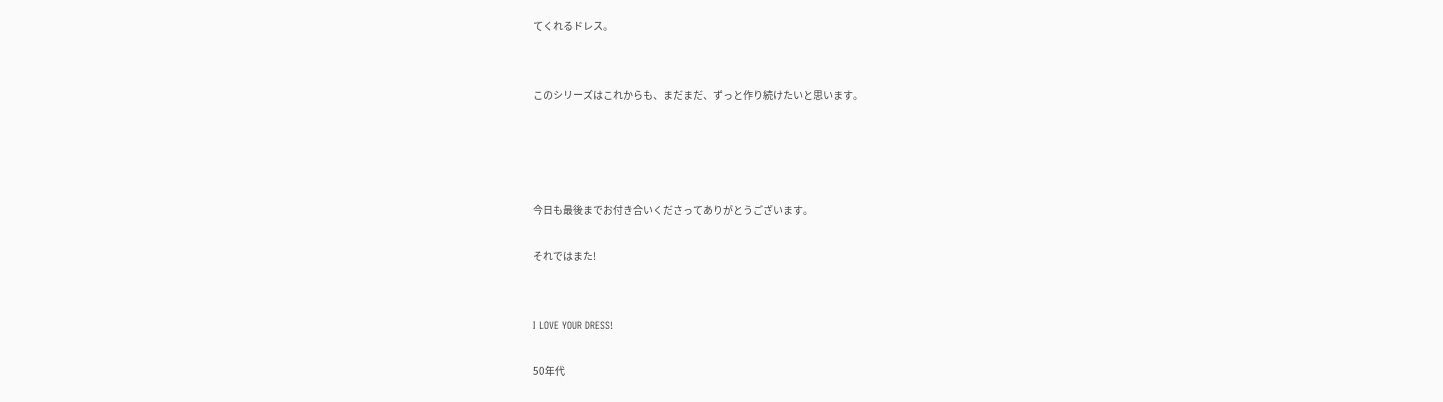てくれるドレス。


このシリーズはこれからも、まだまだ、ずっと作り続けたいと思います。




今日も最後までお付き合いくださってありがとうございます。

それではまた!


I LOVE YOUR DRESS!

50年代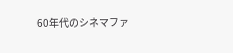60年代のシネマファ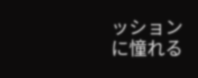ッションに憧れる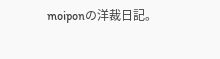moiponの洋裁日記。